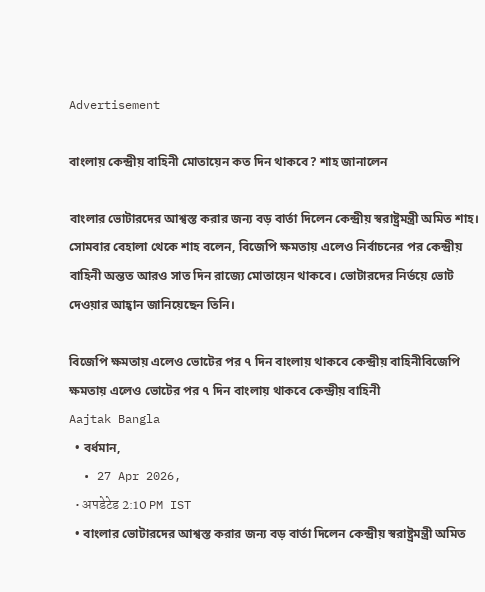Advertisement

বাংলায় কেন্দ্রীয় বাহিনী মোতায়েন কত দিন থাকবে? শাহ জানালেন

বাংলার ভোটারদের আশ্বস্ত করার জন্য বড় বার্তা দিলেন কেন্দ্রীয় স্বরাষ্ট্রমন্ত্রী অমিত শাহ। সোমবার বেহালা থেকে শাহ বলেন, বিজেপি ক্ষমতায় এলেও নির্বাচনের পর কেন্দ্রীয় বাহিনী অন্তত আরও সাত দিন রাজ্যে মোতায়েন থাকবে। ভোটারদের নির্ভয়ে ভোট দেওয়ার আহ্বান জানিয়েছেন তিনি।

বিজেপি ক্ষমতায় এলেও ভোটের পর ৭ দিন বাংলায় থাকবে কেন্দ্রীয় বাহিনীবিজেপি ক্ষমতায় এলেও ভোটের পর ৭ দিন বাংলায় থাকবে কেন্দ্রীয় বাহিনী
Aajtak Bangla
  • বর্ধমান,
  • 27 Apr 2026,
  • अपडेटेड 2:10 PM IST
  • বাংলার ভোটারদের আশ্বস্ত করার জন্য বড় বার্তা দিলেন কেন্দ্রীয় স্বরাষ্ট্রমন্ত্রী অমিত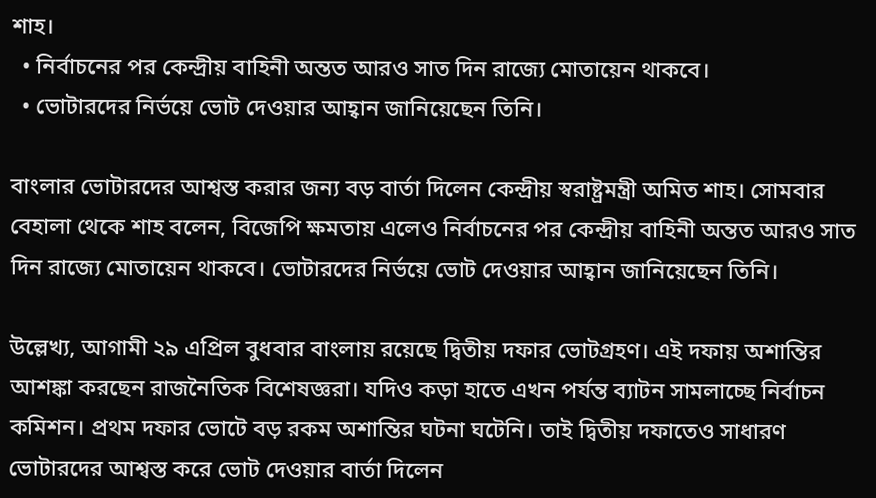শাহ।
  • নির্বাচনের পর কেন্দ্রীয় বাহিনী অন্তত আরও সাত দিন রাজ্যে মোতায়েন থাকবে।
  • ভোটারদের নির্ভয়ে ভোট দেওয়ার আহ্বান জানিয়েছেন তিনি।

বাংলার ভোটারদের আশ্বস্ত করার জন্য বড় বার্তা দিলেন কেন্দ্রীয় স্বরাষ্ট্রমন্ত্রী অমিত শাহ। সোমবার বেহালা থেকে শাহ বলেন, বিজেপি ক্ষমতায় এলেও নির্বাচনের পর কেন্দ্রীয় বাহিনী অন্তত আরও সাত দিন রাজ্যে মোতায়েন থাকবে। ভোটারদের নির্ভয়ে ভোট দেওয়ার আহ্বান জানিয়েছেন তিনি।

উল্লেখ্য, আগামী ২৯ এপ্রিল বুধবার বাংলায় রয়েছে দ্বিতীয় দফার ভোটগ্রহণ। এই দফায় অশান্তির আশঙ্কা করছেন রাজনৈতিক বিশেষজ্ঞরা। যদিও কড়া হাতে এখন পর্যন্ত ব্যাটন সামলাচ্ছে নির্বাচন কমিশন। প্রথম দফার ভোটে বড় রকম অশান্তির ঘটনা ঘটেনি। তাই দ্বিতীয় দফাতেও সাধারণ ভোটারদের আশ্বস্ত করে ভোট দেওয়ার বার্তা দিলেন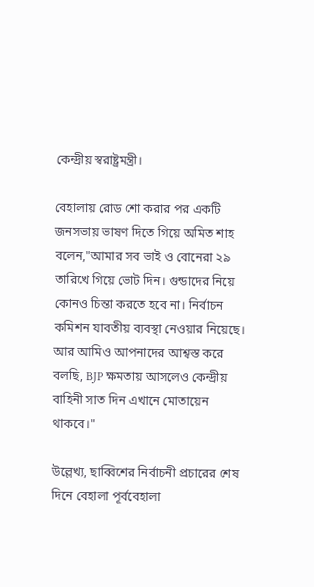কেন্দ্রীয় স্বরাষ্ট্রমন্ত্রী।

বেহালায় রোড শো করার পর একটি জনসভায় ভাষণ দিতে গিয়ে অমিত শাহ বলেন,"আমার সব ভাই ও বোনেরা ২৯ তারিখে গিয়ে ভোট দিন। গুন্ডাদের নিয়ে কোনও চিন্তা করতে হবে না। নির্বাচন কমিশন যাবতীয় ব্যবস্থা নেওয়ার নিয়েছে। আর আমিও আপনাদের আশ্বস্ত করে বলছি, BJP ক্ষমতায় আসলেও কেন্দ্রীয় বাহিনী সাত দিন এখানে মোতায়েন থাকবে।"

উল্লেখ্য, ছাব্বিশের নির্বাচনী প্রচারের শেষ দিনে বেহালা পূর্ববেহালা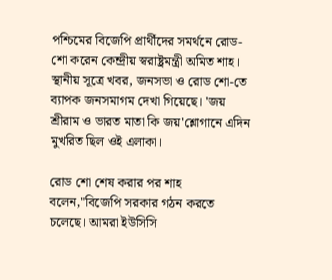পশ্চিমের বিজেপি প্রার্থীদের সমর্থনে রোড-শো করেন কেন্দ্রীয় স্বরাষ্ট্রমন্ত্রী অমিত শাহ। স্থানীয় সূত্রে খবর, জনসভা ও রোড শো-তে ব্যাপক জনসমাগম দেখা গিয়েছে। 'জয় শ্রীরাম ও ভারত মাতা কি জয়'শ্লোগানে এদিন মুখরিত ছিল ওই এলাকা।

রোড শো শেষ করার পর শাহ বলেন,"বিজেপি সরকার গঠন করতে চলেছে। আমরা ইউসিসি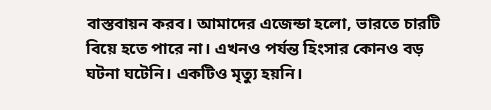বাস্তবায়ন করব। আমাদের এজেন্ডা হলো, ভারতে চারটি বিয়ে হতে পারে না। এখনও পর্যন্ত হিংসার কোনও বড় ঘটনা ঘটেনি। একটিও মৃত্যু হয়নি।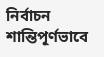নির্বাচন শান্তিপূর্ণভাবে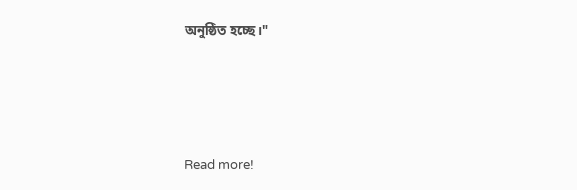অনুষ্ঠিত হচ্ছে।"




Read more!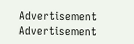Advertisement
Advertisement